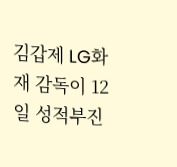김갑제 LG화재 감독이 12일 성적부진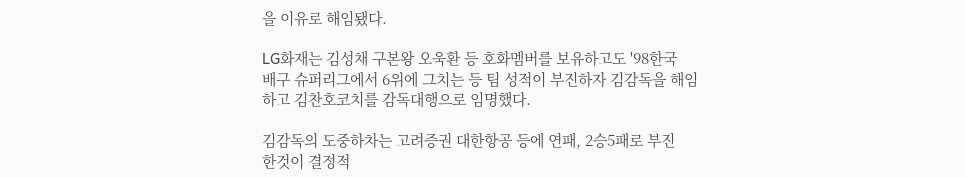을 이유로 해임됐다.

LG화재는 김성채 구본왕 오욱환 등 호화멤버를 보유하고도 '98한국
배구 슈퍼리그에서 6위에 그치는 등 팀 성적이 부진하자 김감독을 해임
하고 김찬호코치를 감독대행으로 임명했다.

김감독의 도중하차는 고려증권 대한항공 등에 연패, 2승5패로 부진
한것이 결정적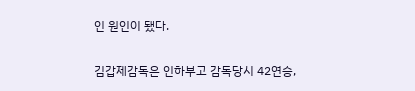인 원인이 됐다.

김갑제감독은 인하부고 감독당시 42연승,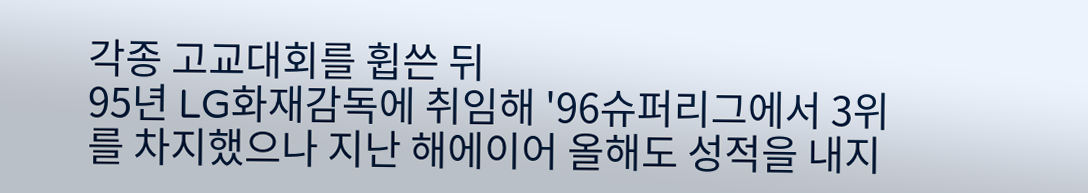각종 고교대회를 휩쓴 뒤
95년 LG화재감독에 취임해 '96슈퍼리그에서 3위를 차지했으나 지난 해에이어 올해도 성적을 내지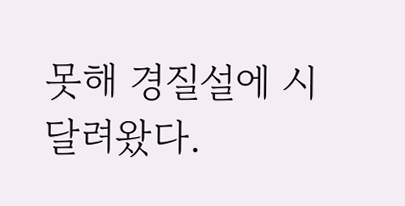못해 경질설에 시달려왔다.